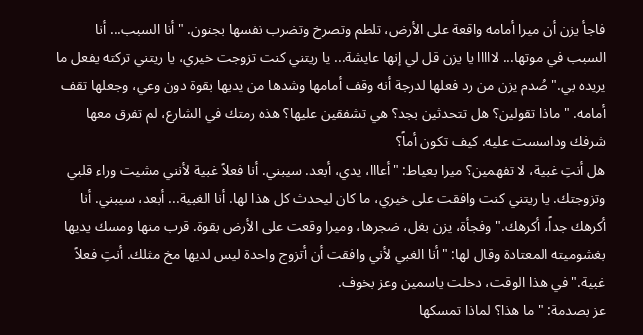فاجأ يزن أن ميرا أمامه واقعة على الأرض، تلطم وتصرخ وتضرب نفسها بجنون. "أنا السبب... أنا السبب في موتها... لااااا يا يزن قل لي إنها عايشة... يا ريتني كنت تزوجت خيري، يا ريتني تركته يفعل ما يريده بي." صُدم يزن من رد فعلها لدرجة أنه وقف أمامها وشدها من يديها بقوة دون وعي، وجعلها تقف أمامه. "ماذا تقولين؟ هل تتحدثين بجد؟ هي تشفقين عليها؟ هذه رمتك في الشارع، لم تفرق معها شرفك وداسست عليه. كيف تكون أماً؟
هل أنتِ غبية، لا تفهمين؟ ميرا بعياط: "أعااا، يدي، أبعد. سيبني. أنا فعلاً غبية لأنني مشيت وراء قلبي وتزوجتك. يا ريتني كنت وافقت على خيري، ما كان ليحدث كل هذا لها. أنا الغبية... أبعد، سيبني. أنا أكرهك جداً، أكرهك." وفجأة، يزن بغل، ضجرها، وميرا وقعت على الأرض بقوة. قرب منها ومسك يديها بغشوميته المعتادة وقال لها: "أنا الغبي لأني وافقت أن أتزوج واحدة ليس لديها مخ مثلك. أنتِ فعلاً غبية." في هذا الوقت، دخلت ياسمين وعز بخوف.
عز بصدمة: "ما هذا؟ لماذا تمسكها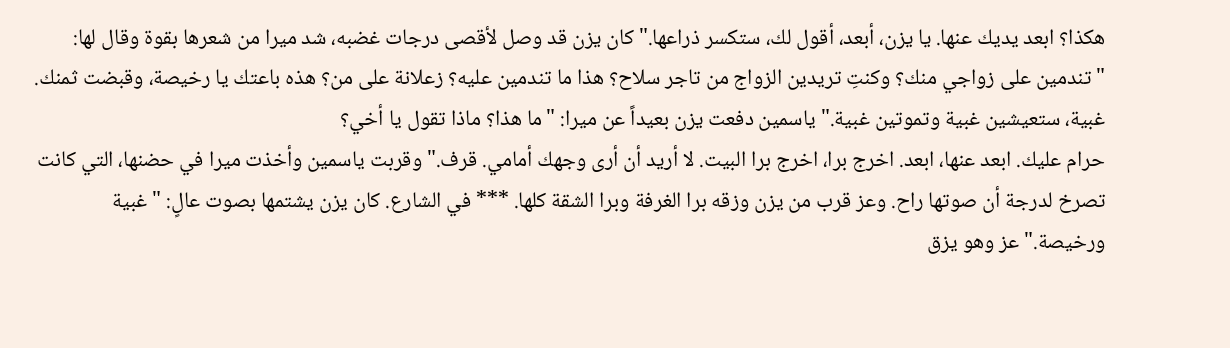هكذا؟ ابعد يديك عنها. يا يزن، أبعد، أقول لك، ستكسر ذراعها." كان يزن قد وصل لأقصى درجات غضبه، شد ميرا من شعرها بقوة وقال لها: "تندمين على زواجي منك؟ وكنتِ تريدين الزواج من تاجر سلاح؟ هذا ما تندمين عليه؟ زعلانة على من؟ هذه باعتك يا رخيصة، وقبضت ثمنك. غبية، ستعيشين غبية وتموتين غبية." ياسمين دفعت يزن بعيداً عن ميرا: "ما هذا؟ ماذا تقول يا أخي؟
حرام عليك. ابعد عنها، ابعد. اخرج برا، اخرج برا البيت. لا أريد أن أرى وجهك أمامي. قرف." وقربت ياسمين وأخذت ميرا في حضنها، التي كانت تصرخ لدرجة أن صوتها راح. وعز قرب من يزن وزقه برا الغرفة وبرا الشقة كلها. *** في الشارع. كان يزن يشتمها بصوت عالٍ: "غبية ورخيصة." عز وهو يزق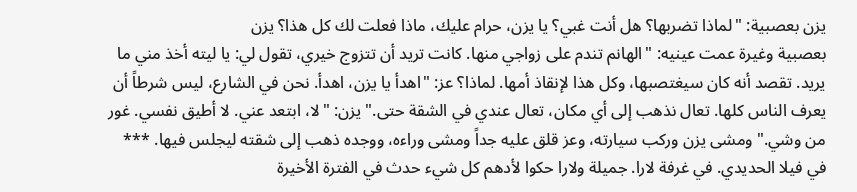يزن بعصبية: "لماذا تضربها؟ هل أنت غبي؟ يا يزن، حرام عليك، ماذا فعلت لك كل هذا؟ يزن
بعصبية وغيرة عمت عينيه: "الهانم تندم على زواجي منها. كانت تريد أن تتزوج خيري، تقول لي: يا ليته أخذ مني ما يريد. تقصد أنه كان سيغتصبها، وكل هذا لإنقاذ أمها. لماذا؟ عز: "اهدأ يا يزن، اهدأ. نحن في الشارع، ليس شرطاً أن يعرف الناس كلها. تعال نذهب إلى أي مكان، تعال عندي في الشقة حتى." يزن: "لا، ابتعد عني. لا أطيق نفسي. غور من وشي." ومشى يزن وركب سيارته، وعز قلق عليه جداً ومشى وراءه، ووجده ذهب إلى شقته ليجلس فيها. ***
في فيلا الحديدي. في غرفة لارا. جميلة ولارا حكوا لأدهم كل شيء حدث في الفترة الأخيرة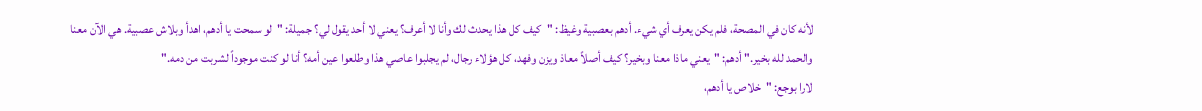لأنه كان في المصحة، فلم يكن يعرف أي شيء. أدهم بعصبية وغيظ: "كيف كل هذا يحدث لك وأنا لا أعرف؟ يعني لا أحد يقول لي؟ جميلة: "لو سمحت يا أدهم، اهدأ وبلاش عصبية. هي الآن معنا والحمد لله بخير." أدهم: "يعني ماذا معنا وبخير؟ كيف أصلاً معاذ ويزن وفهد، كل هؤلاء رجال، لم يجلبوا عاصي هذا وطلعوا عين أمه؟ أنا لو كنت موجوداً لشربت من دمه."
لارا بوجع: "خلاص يا أدهم،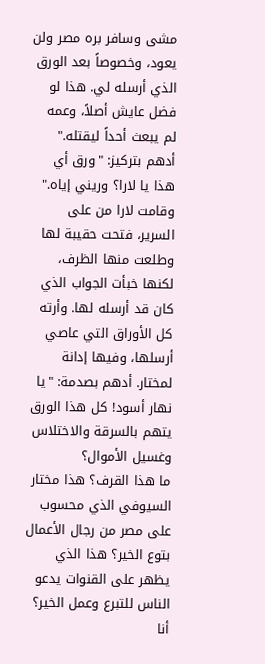مشى وسافر بره مصر ولن يعود، وخصوصاً بعد الورق الذي أرسله لي. هذا لو فضل عايش أصلاً، وعمه لم يبعث أحداً ليقتله." أدهم بتركيز: "ورق أي هذا يا لارا؟ وريني إياه." وقامت لارا من على السرير، فتحت حقيبة لها وطلعت منها الظرف، لكنها خبأت الجواب الذي كان قد أرسله لها. وأرته كل الأوراق التي عاصي أرسلها، وفيها إدانة لمختار. أدهم بصدمة: "يا نهار أسود! كل هذا الورق يتهم بالسرقة والاختلاس وغسيل الأموال؟
ما هذا القرف؟ هذا مختار السيوفي الذي محسوب على مصر من رجال الأعمال بتوع الخير؟ هذا الذي يظهر على القنوات يدعو الناس للتبرع وعمل الخير؟ أنا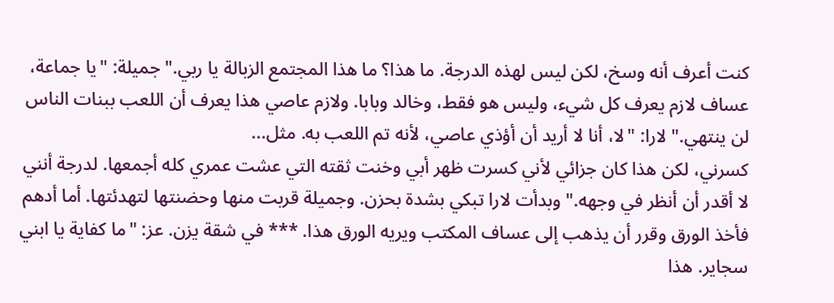كنت أعرف أنه وسخ، لكن ليس لهذه الدرجة. ما هذا؟ ما هذا المجتمع الزبالة يا ربي." جميلة: "يا جماعة، عساف لازم يعرف كل شيء، وليس هو فقط، وخالد وبابا. ولازم عاصي هذا يعرف أن اللعب ببنات الناس لن ينتهي." لارا: "لا، أنا لا أريد أن أؤذي عاصي، لأنه تم اللعب به. مثل...
كسرني، لكن هذا كان جزائي لأني كسرت ظهر أبي وخنت ثقته التي عشت عمري كله أجمعها. لدرجة أنني لا أقدر أن أنظر في وجهه." وبدأت لارا تبكي بشدة بحزن. وجميلة قربت منها وحضنتها لتهدئتها. أما أدهم فأخذ الورق وقرر أن يذهب إلى عساف المكتب ويريه الورق هذا. *** في شقة يزن. عز: "ما كفاية يا ابني سجاير. هذا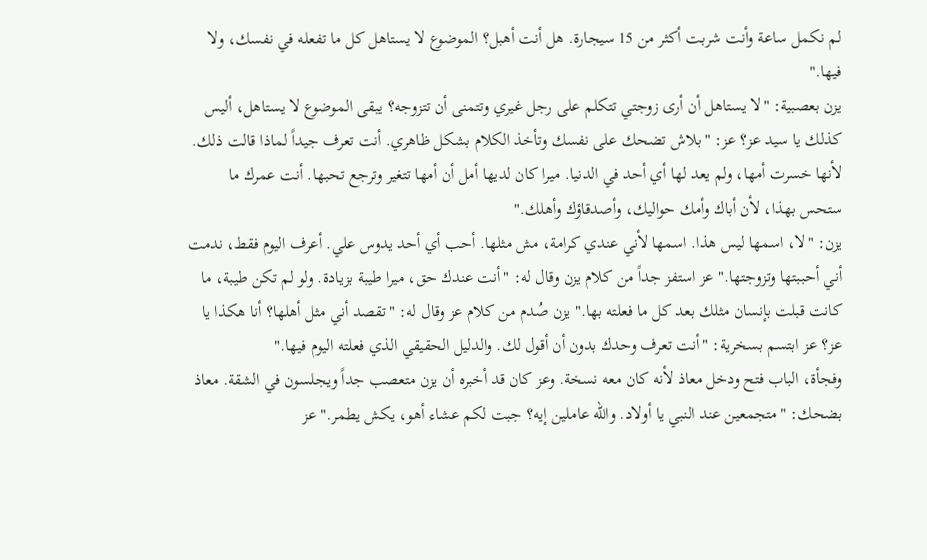لم نكمل ساعة وأنت شربت أكثر من 15 سيجارة. هل أنت أهبل؟ الموضوع لا يستاهل كل ما تفعله في نفسك، ولا فيها."
يزن بعصبية: "لا يستاهل أن أرى زوجتي تتكلم على رجل غيري وتتمنى أن تتزوجه؟ يبقى الموضوع لا يستاهل، أليس كذلك يا سيد عز؟ عز: "بلاش تضحك على نفسك وتأخذ الكلام بشكل ظاهري. أنت تعرف جيداً لماذا قالت ذلك. لأنها خسرت أمها، ولم يعد لها أي أحد في الدنيا. ميرا كان لديها أمل أن أمها تتغير وترجع تحبها. أنت عمرك ما ستحس بهذا، لأن أباك وأمك حواليك، وأصدقاؤك وأهلك."
يزن: "لا، اسمها ليس هذا. اسمها لأني عندي كرامة، مش مثلها. أحب أي أحد يدوس علي. أعرف اليوم فقط، ندمت أني أحببتها وتزوجتها." عز استفز جداً من كلام يزن وقال له: "أنت عندك حق، ميرا طيبة بزيادة. ولو لم تكن طيبة، ما كانت قبلت بإنسان مثلك بعد كل ما فعلته بها." يزن صُدم من كلام عز وقال له: "تقصد أني مثل أهلها؟ أنا هكذا يا عز؟ عز ابتسم بسخرية: "أنت تعرف وحدك بدون أن أقول لك. والدليل الحقيقي الذي فعلته اليوم فيها."
وفجأة، الباب فتح ودخل معاذ لأنه كان معه نسخة. وعز كان قد أخبره أن يزن متعصب جداً ويجلسون في الشقة. معاذ بضحك: "متجمعين عند النبي يا أولاد. والله عاملين إيه؟ جبت لكم عشاء أهو، يكش يطمر." عز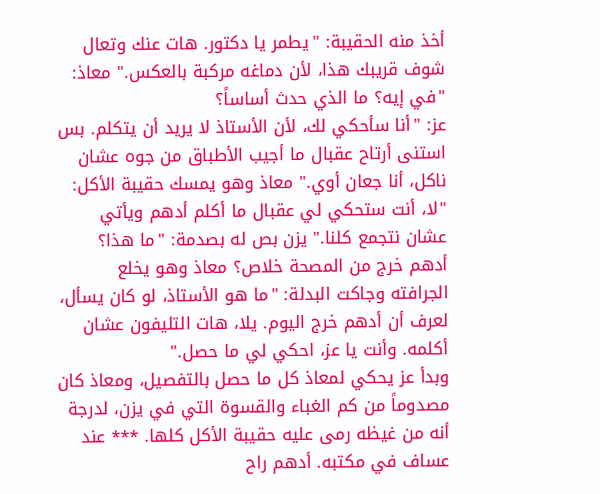أخذ منه الحقيبة: "يطمر يا دكتور. هات عنك وتعال شوف قريبك هذا، لأن دماغه مركبة بالعكس." معاذ: "في إيه؟ ما الذي حدث أساساً؟
عز: "أنا سأحكي لك، لأن الأستاذ لا يريد أن يتكلم. بس استنى أرتاح عقبال ما أجيب الأطباق من جوه عشان ناكل، أنا جعان أوي." معاذ وهو يمسك حقيبة الأكل: "لا، أنت ستحكي لي عقبال ما أكلم أدهم ويأتي عشان نتجمع كلنا." يزن بص له بصدمة: "ما هذا؟ أدهم خرج من المصحة خلاص؟ معاذ وهو يخلع الجرافته وجاكت البدلة: "ما هو الأستاذ، لو كان يسأل، لعرف أن أدهم خرج اليوم. يلا، هات التليفون عشان أكلمه. وأنت يا عز، احكي لي ما حصل."
وبدأ عز يحكي لمعاذ كل ما حصل بالتفصيل، ومعاذ كان مصدوماً من كم الغباء والقسوة التي في يزن، لدرجة أنه من غيظه رمى عليه حقيبة الأكل كلها. *** عند عساف في مكتبه. أدهم راح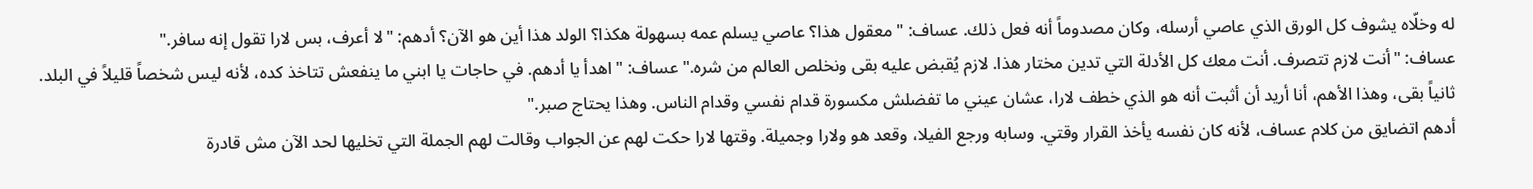له وخلّاه يشوف كل الورق الذي عاصي أرسله، وكان مصدوماً أنه فعل ذلك. عساف: "معقول هذا؟ عاصي يسلم عمه بسهولة هكذا؟ الولد هذا أين هو الآن؟ أدهم: "لا أعرف، بس لارا تقول إنه سافر."
عساف: "أنت لازم تتصرف. أنت معك كل الأدلة التي تدين مختار هذا. لازم يُقبض عليه بقى ونخلص العالم من شره." عساف: "اهدأ يا أدهم. في حاجات يا ابني ما ينفعش تتاخذ كده، لأنه ليس شخصاً قليلاً في البلد. ثانياً بقى، وهذا الأهم، أنا أريد أن أثبت أنه هو الذي خطف لارا، عشان عيني ما تفضلش مكسورة قدام نفسي وقدام الناس. وهذا يحتاج صبر."
أدهم اتضايق من كلام عساف، لأنه كان نفسه يأخذ القرار وقتي. وسابه ورجع الفيلا، وقعد هو ولارا وجميلة. وقتها لارا حكت لهم عن الجواب وقالت لهم الجملة التي تخليها لحد الآن مش قادرة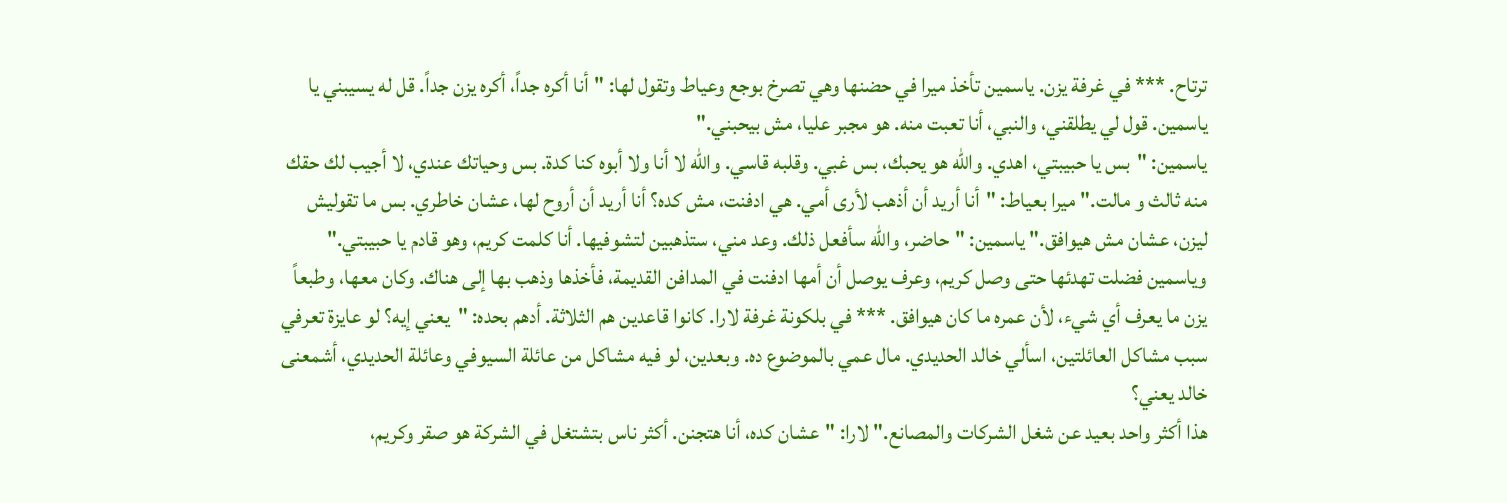ترتاح. *** في غرفة يزن. ياسمين تأخذ ميرا في حضنها وهي تصرخ بوجع وعياط وتقول لها: "أنا أكره جداً، أكره يزن جداً. قل له يسيبني يا ياسمين. قول لي يطلقني، والنبي، أنا تعبت منه. هو مجبر عليا، مش بيحبني."
ياسمين: "بس يا حبيبتي، اهدي. والله هو يحبك، بس غبي. وقلبه قاسي. والله لا أنا ولا أبوه كنا كدة. بس وحياتك عندي، لا أجيب لك حقك منه ثالث و مالت." ميرا بعياط: "أنا أريد أن أذهب لأرى أمي. هي ادفنت، مش كده؟ أنا أريد أن أروح لها، عشان خاطري. بس ما تقوليش ليزن، عشان مش هيوافق." ياسمين: "حاضر، والله سأفعل ذلك. وعد مني، ستذهبين لتشوفيها. أنا كلمت كريم، وهو قادم يا حبيبتي."
وياسمين فضلت تهدئها حتى وصل كريم، وعرف يوصل أن أمها ادفنت في المدافن القديمة، فأخذها وذهب بها إلى هناك. وكان معها، وطبعاً يزن ما يعرف أي شيء، لأن عمره ما كان هيوافق. *** في بلكونة غرفة لارا. كانوا قاعدين هم الثلاثة. أدهم بحده: "يعني إيه؟ لو عايزة تعرفي سبب مشاكل العائلتين، اسألي خالد الحديدي. مال عمي بالموضوع ده. وبعدين، لو فيه مشاكل من عائلة السيوفي وعائلة الحديدي، أشمعنى خالد يعني؟
هذا أكثر واحد بعيد عن شغل الشركات والمصانع." لارا: "عشان كده، أنا هتجنن. أكثر ناس بتشتغل في الشركة هو صقر وكريم،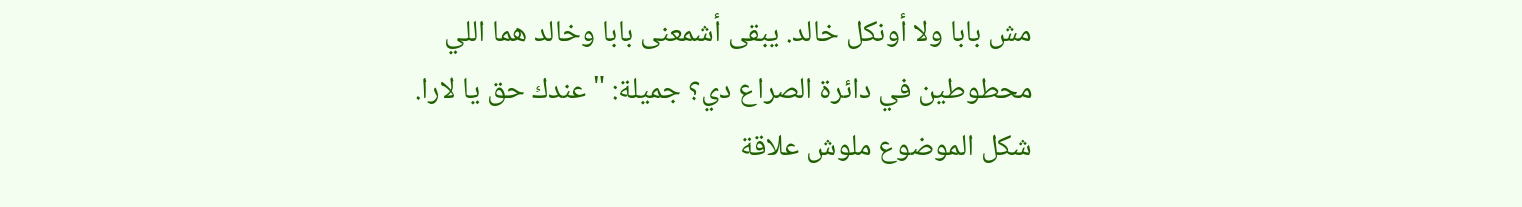مش بابا ولا أونكل خالد. يبقى أشمعنى بابا وخالد هما اللي محطوطين في دائرة الصراع دي؟ جميلة: "عندك حق يا لارا. شكل الموضوع ملوش علاقة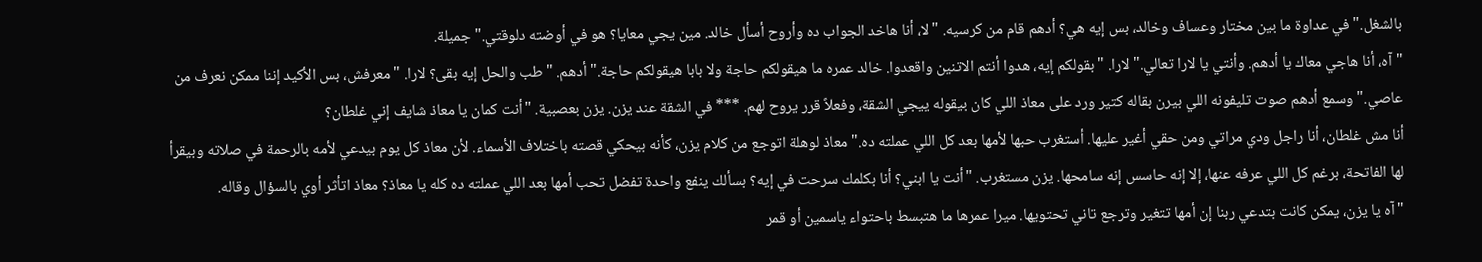بالشغل." في عداوة ما بين مختار وعساف وخالد، بس إيه هي؟ أدهم قام من كرسيه. "لا، أنا هاخد الجواب ده وأروح أسأل خالد. مين يجي معايا؟ هو في أوضته دلوقتي." جميلة.
"آه، أنا هاجي معاك يا أدهم. وأنتي يا لارا تعالي." لارا. "بقولكم إيه، هدوا أنتم الاتنين واقعدوا. خالد عمره ما هيقولكم حاجة ولا بابا هيقولكم حاجة." أدهم. "طب والحل إيه بقى؟ لارا. "معرفش، بس الأكيد إننا ممكن نعرف من عاصي." وسمع أدهم صوت تليفونه اللي بيرن بقاله كتير ورد على معاذ اللي كان بيقوله ييجي الشقة، وفعلاً قرر يروح لهم. *** في الشقة عند يزن. يزن بعصبية. "أنت كمان يا معاذ شايف إني غلطان؟
أنا مش غلطان، أنا راجل ودي مراتي ومن حقي أغير عليها. أستغرب حبها لأمها بعد كل اللي عملته ده." معاذ لوهلة اتوجع من كلام يزن، كأنه بيحكي قصته باختلاف الأسماء. لأن معاذ كل يوم بيدعي لأمه بالرحمة في صلاته وبيقرأ لها الفاتحة، برغم كل اللي عرفه عنها، إلا إنه حاسس إنه سامحها. يزن مستغرب. "أنت يا ابني؟ أنا بكلمك سرحت في إيه؟ بسألك ينفع واحدة تفضل تحب أمها بعد اللي عملته ده كله يا معاذ؟ معاذ اتأثر أوي بالسؤال وقاله.
"آه يا يزن، يمكن كانت بتدعي ربنا إن أمها تتغير وترجع تاني تحتويها. ميرا عمرها ما هتبسط باحتواء ياسمين أو قمر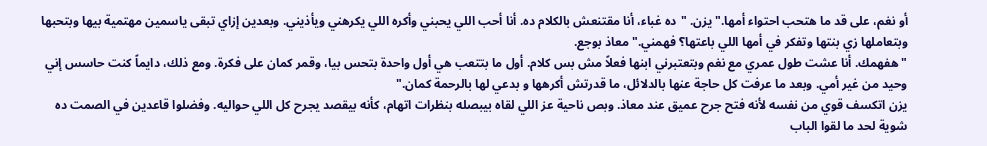أو نغم، على قد ما هتحب احتواء أمها." يزن. "ده غباء، أنا مقتنعش بالكلام ده. أنا أحب اللي يحبني وأكره اللي يكرهني ويأذيني. وبعدين إزاي تبقى ياسمين مهتمية بيها وبتحبها وبتعاملها زي بنتها وتفكر في أمها اللي باعتها؟ فهمني." معاذ بوجع.
"هفهمك. أنا عشت طول عمري مع نغم وبتعتبرني ابنها فعلاً مش بس كلام. أول ما بتتعب هي أول واحدة بتحس بيا، وقمر كمان على فكرة. ومع ذلك، دايماً كنت حاسس إني وحيد من غير أمي. وبعد ما عرفت كل حاجة عنها بالدلائل، ما قدرتش أكرهها و بدعي لها بالرحمة كمان."
يزن اتكسف قوي من نفسه لأنه فتح جرح عميق عند معاذ. وبص ناحية عز اللي لقاه بيبصله بنظرات اتهام، كأنه بيقصد يجرح كل اللي حواليه. وفضلوا قاعدين في الصمت ده شوية لحد ما لقوا الباب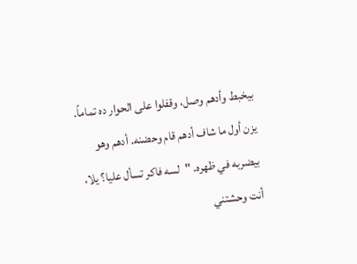بيخبط وأدهم وصل، وقفلوا على الحوار ده تماماً. يزن أول ما شاف أدهم قام وحضنه. أدهم وهو بيضربه في ظهره. "لسه فاكر تسأل عليا؟ يلا، أنت وحشتني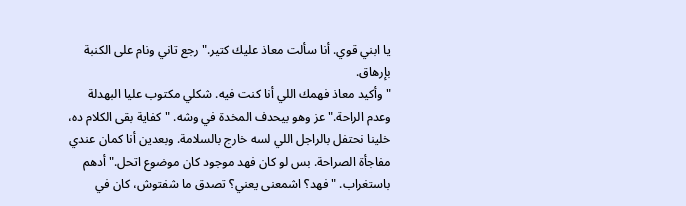يا ابني قوي. أنا سألت معاذ عليك كتير." رجع تاني ونام على الكنبة بإرهاق.
"وأكيد معاذ فهمك اللي أنا كنت فيه. شكلي مكتوب عليا البهدلة وعدم الراحة." عز وهو بيحدف المخدة في وشه. "كفاية بقى الكلام ده، خلينا نحتفل بالراجل اللي لسه خارج بالسلامة. وبعدين أنا كمان عندي مفاجأة الصراحة. بس لو كان فهد موجود كان موضوع اتحل." أدهم باستغراب. "فهد؟ اشمعنى يعني؟ تصدق ما شفتوش، كان في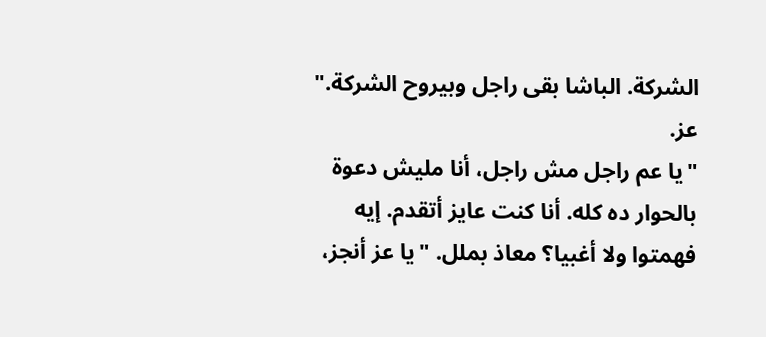الشركة. الباشا بقى راجل وبيروح الشركة." عز.
"يا عم راجل مش راجل، أنا مليش دعوة بالحوار ده كله. أنا كنت عايز أتقدم. إيه فهمتوا ولا أغبيا؟ معاذ بملل. "يا عز أنجز،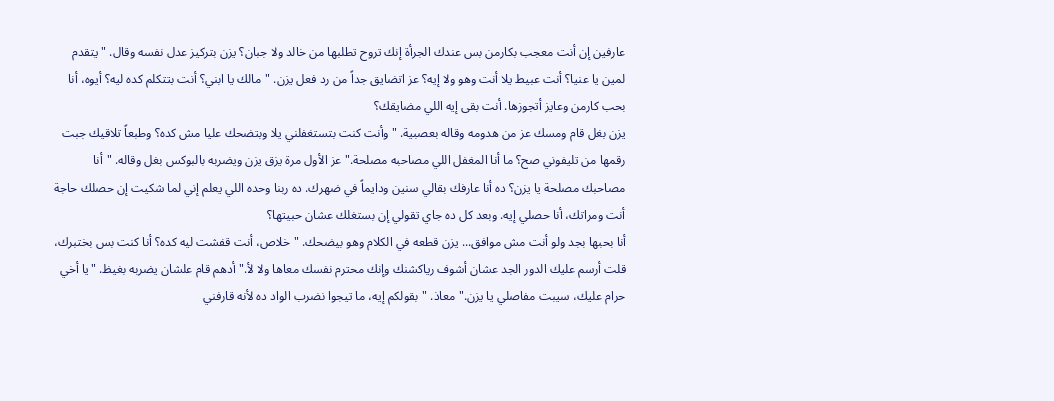عارفين إن أنت معجب بكارمن بس عندك الجرأة إنك تروح تطلبها من خالد ولا جبان؟ يزن بتركيز عدل نفسه وقال. "يتقدم لمين يا عنيا؟ أنت عبيط يلا أنت وهو ولا إيه؟ عز اتضايق جداً من رد فعل يزن. "مالك يا ابني؟ أنت بتتكلم كده ليه؟ أيوه، أنا بحب كارمن وعايز أتجوزها. أنت بقى إيه اللي مضايقك؟
يزن بغل قام ومسك عز من هدومه وقاله بعصبية. "وأنت كنت بتستغفلني يلا وبتضحك عليا مش كده؟ وطبعاً تلاقيك جبت رقمها من تليفوني صح؟ ما أنا المغفل اللي مصاحبه مصلحة." عز الأول مرة يزق يزن ويضربه بالبوكس بغل وقاله. "أنا مصاحبك مصلحة يا يزن؟ ده أنا عارفك بقالي سنين ودايماً في ضهرك. ده ربنا وحده اللي يعلم إني لما شكيت إن حصلك حاجة أنت ومراتك، أنا حصلي إيه. وبعد كل ده جاي تقولي إن بستغلك عشان حبيتها؟
أنا بحبها بجد ولو أنت مش موافق... يزن قطعه في الكلام وهو بيضحك. "خلاص، أنت قفشت ليه كده؟ أنا كنت بس بختبرك، قلت أرسم عليك الدور الجد عشان أشوف رياكشنك وإنك محترم نفسك معاها ولا لأ." أدهم قام علشان يضربه بغيظ. "يا أخي حرام عليك، سيبت مفاصلي يا يزن." معاذ. "بقولكم إيه، ما تيجوا نضرب الواد ده لأنه قارفني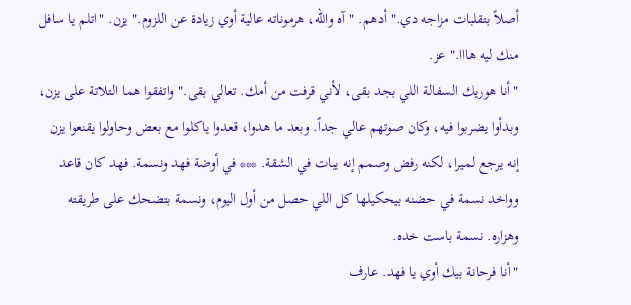أصلاً بتقلبات مزاجه دي." أدهم. "آه والله، هرموناته عالية أوي زيادة عن اللزوم." يزن. "اتلم يا سافل منك ليه هااا." عز.
"أنا هوريك السفالة اللي بجد بقى، لأني قرفت من أمك. تعالي بقى." واتفقوا هما التلاتة على يزن، وبدأوا يضربوا فيه، وكان صوتهم عالي جداً. وبعد ما هدوا، قعدوا ياكلوا مع بعض وحاولوا يقنعوا يزن إنه يرجع لميرا، لكنه رفض وصمم إنه يبات في الشقة. *** في أوضة فهد ونسمة. فهد كان قاعد وواخد نسمة في حضنه بيحكيلها كل اللي حصل من أول اليوم، ونسمة بتضحك على طريقته وهزاره. نسمة باست خده.
"أنا فرحانة بيك أوي يا فهد. عارف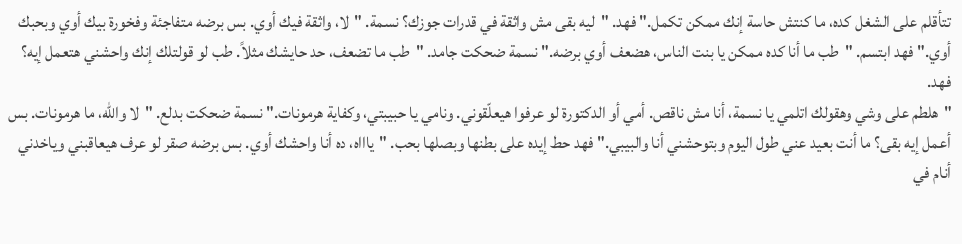تتأقلم على الشغل كده، ما كنتش حاسة إنك ممكن تكمل." فهد. "ليه بقى مش واثقة في قدرات جوزك؟ نسمة. "لا، واثقة فيك أوي. بس برضه متفاجئة وفخورة بيك أوي وبحبك أوي." فهد ابتسم. "طب ما أنا كده ممكن يا بنت الناس، هضعف أوي برضه." نسمة ضحكت جامد. "طب ما تضعف، حد حايشك مثلاً. طب لو قولتلك إنك واحشني هتعمل إيه؟ فهد.
"هلطم على وشي وهقولك اتلمي يا نسمة، أنا مش ناقص. أمي أو الدكتورة لو عرفوا هيعلّقوني. ونامي يا حبيبتي، وكفاية هرمونات." نسمة ضحكت بدلع. "لا والله، ما هرمونات. بس أعمل إيه بقى؟ ما أنت بعيد عني طول اليوم وبتوحشني أنا والبيبي." فهد حط إيده على بطنها وبصلها بحب. "ياااه، ده أنا واحشك أوي. بس برضه صقر لو عرف هيعاقبني وياخدني أنام في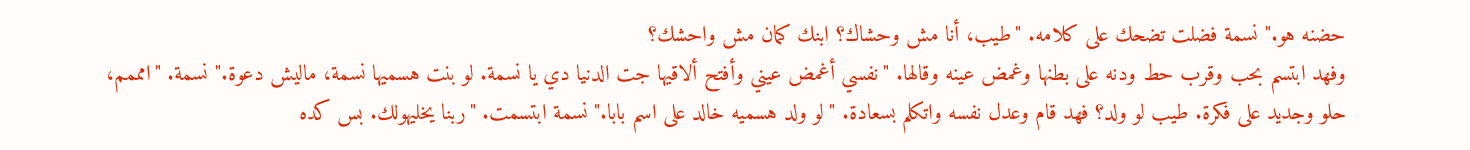حضنه هو." نسمة فضلت تضحك على كلامه. "طيب، أنا مش وحشاك؟ ابنك كمان مش واحشك؟
وفهد ابتسم بحب وقرب حط ودنه على بطنها وغمض عينه وقالها. "نفسي أغمض عيني وأفتح ألاقيها جت الدنيا دي يا نسمة. لو بنت هسميها نسمة، ماليش دعوة." نسمة. "امممم، حلو وجديد على فكرة. طيب لو ولد؟ فهد قام وعدل نفسه واتكلم بسعادة. "لو ولد هسميه خالد على اسم بابا." نسمة ابتسمت. "ربنا يخليهولك. بس كده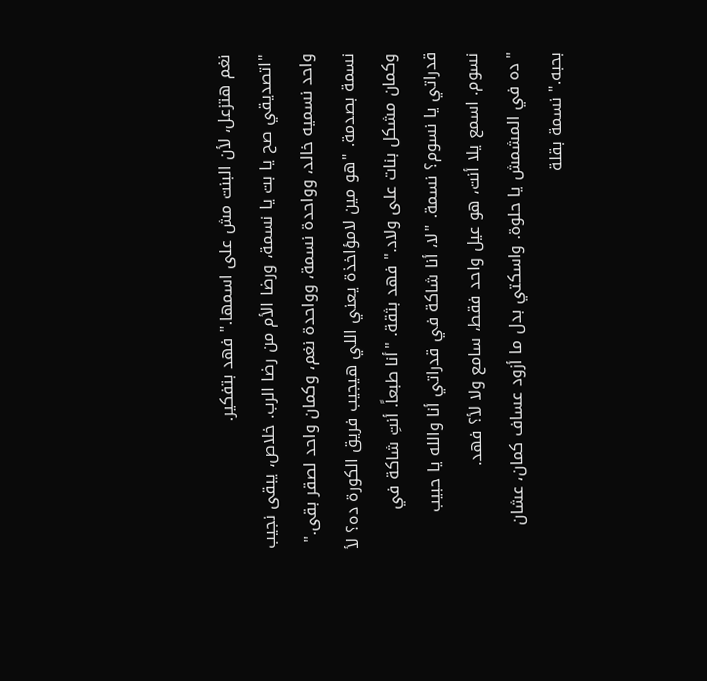نغم هتزعل، لأن البنت مش على اسمها." فهد بتفكير.
"اتصديقي صح يا بت يا نسمة، ورضا الأم من رضا الرب. خلاص، يبقى نجيب واحد نسميه خالد، وواحدة نسمة، وواحدة نغم، وكمان واحد لصقر بقى." نسمة بصدمة. "هو مين لامؤاخذة يعني اللي هيجيب فريق الكورة ده؟ لأ وكمان مشكل بنات على ولاد." فهد بثقة. "أنا طبعاً. أنتِ شاكة في قدراتي يا نسوم؟ نسمة. "لا، أنا شاكة في قدراتي أنا والله يا حبيب نسوم. اسمع يلا أنت، هو عيل واحد فقط، سامع ولا لأ؟ فهد.
"ده في المشمش يا حلوة. واسكتي بدل ما أزود عساف كمان، عشان بحبه." نسمة بقلة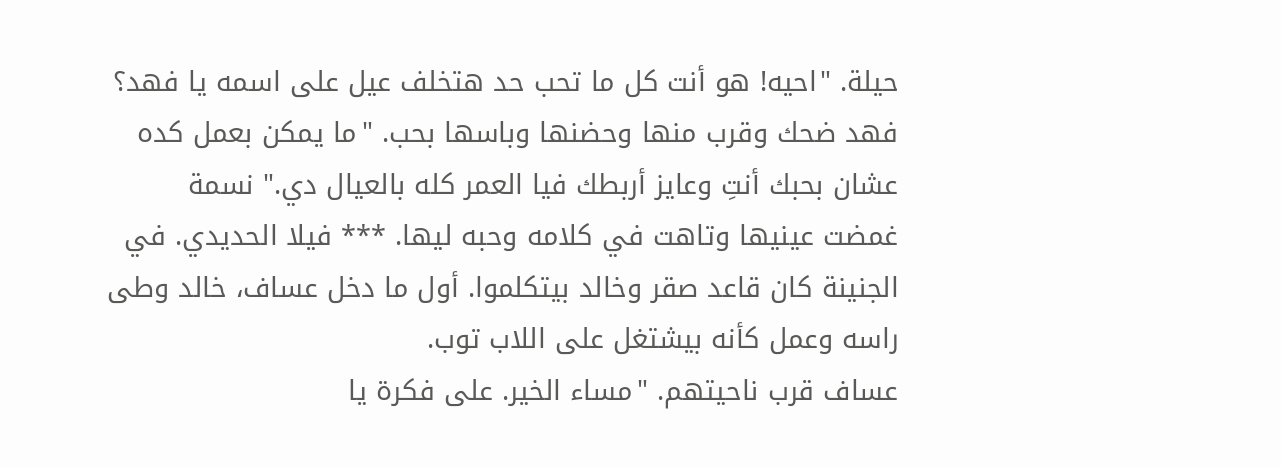حيلة. "احيه! هو أنت كل ما تحب حد هتخلف عيل على اسمه يا فهد؟ فهد ضحك وقرب منها وحضنها وباسها بحب. "ما يمكن بعمل كده عشان بحبك أنتِ وعايز أربطك فيا العمر كله بالعيال دي." نسمة غمضت عينيها وتاهت في كلامه وحبه ليها. *** فيلا الحديدي. في الجنينة كان قاعد صقر وخالد بيتكلموا. أول ما دخل عساف، خالد وطى راسه وعمل كأنه بيشتغل على اللاب توب.
عساف قرب ناحيتهم. "مساء الخير. على فكرة يا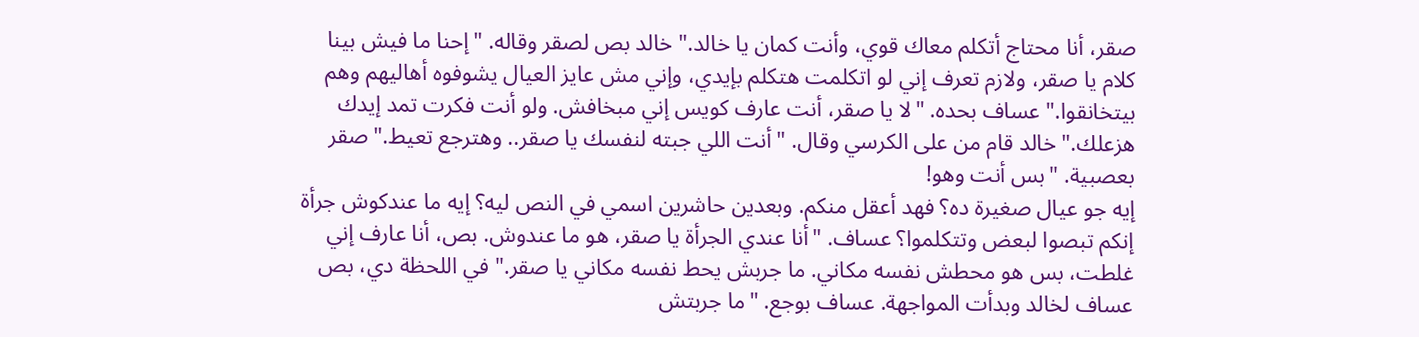صقر، أنا محتاج أتكلم معاك قوي، وأنت كمان يا خالد." خالد بص لصقر وقاله. "إحنا ما فيش بينا كلام يا صقر، ولازم تعرف إني لو اتكلمت هتكلم بإيدي، وإني مش عايز العيال يشوفوه أهاليهم وهم بيتخانقوا." عساف بحده. "لا يا صقر، أنت عارف كويس إني مبخافش. ولو أنت فكرت تمد إيدك هزعلك." خالد قام من على الكرسي وقال. "أنت اللي جبته لنفسك يا صقر.. وهترجع تعيط." صقر بعصبية. "بس أنت وهو!
إيه جو عيال صغيرة ده؟ فهد أعقل منكم. وبعدين حاشرين اسمي في النص ليه؟ إيه ما عندكوش جرأة إنكم تبصوا لبعض وتتكلموا؟ عساف. "أنا عندي الجرأة يا صقر، هو ما عندوش. بص، أنا عارف إني غلطت، بس هو محطش نفسه مكاني. ما جربش يحط نفسه مكاني يا صقر." في اللحظة دي، بص عساف لخالد وبدأت المواجهة. عساف بوجع. "ما جربتش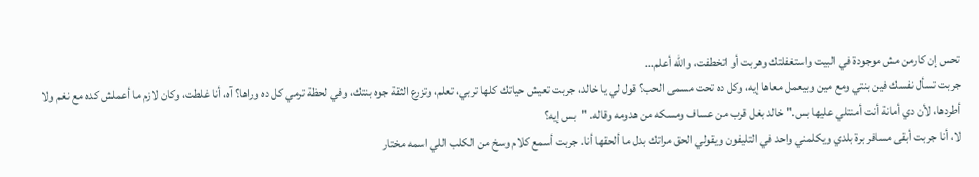تحس إن كارمن مش موجودة في البيت واستغفلتك وهربت أو اتخطفت، والله أعلم...
جربت تسأل نفسك فين بنتي ومع مين وبيعمل معاها إيه، وكل ده تحت مسمى الحب؟ قول لي يا خالد، جربت تعيش حياتك كلها تربي، تعلم، وتزرع الثقة جوه بنتك، وفي لحظة ترمي كل ده وراها؟ آه، أنا غلطت، وكان لازم ما أعملش كده مع نغم ولا أطردها، لأن دي أمانة أنت أمنتلي عليها بس." خالد بغل قرب من عساف ومسكه من هدومه وقاله. "بس إيه؟
لا، أنا جربت أبقى مسافر برة بلدي ويكلمني واحد في التليفون ويقولي الحق مراتك بدل ما ألحقها أنا. جربت أسمع كلام وسخ من الكلب اللي اسمه مختار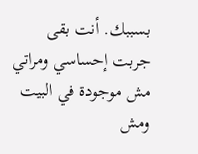بسببك. أنت بقى جربت إحساسي ومراتي مش موجودة في البيت ومش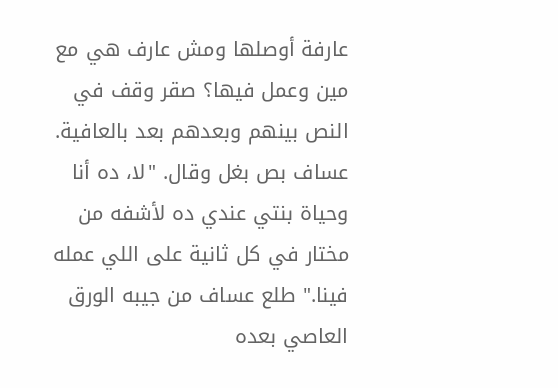عارفة أوصلها ومش عارف هي مع مين وعمل فيها؟ صقر وقف في النص بينهم وبعدهم بعد بالعافية. عساف بص بغل وقال. "لا، ده أنا وحياة بنتي عندي ده لأشفه من مختار في كل ثانية على اللي عمله فينا." طلع عساف من جيبه الورق العاصي بعده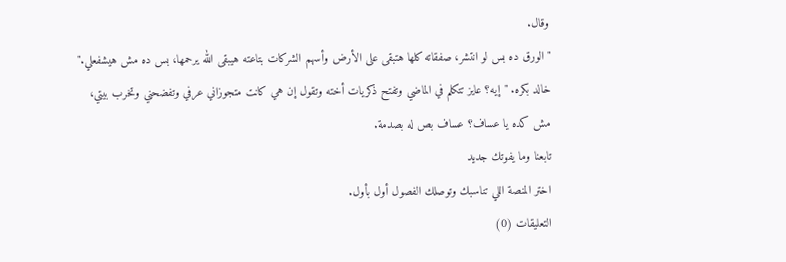وقال.
"الورق ده بس لو انتشر، صفقاته كلها هتبقى على الأرض وأسهم الشركات بتاعته هيبقى الله يرحمها، بس ده مش هيشفعلي." خالد بكره. "إيه؟ عايز تتكلم في الماضي وتفتح ذكريات أخته وتقول إن هي كانت متجوزاني عرفي وتفضحني وتخرب بيتي، مش كده يا عساف؟ عساف بص له بصدمة.
تابعنا وما يفوتك جديد
اختر المنصة اللي تناسبك وتوصلك الفصول أول بأول.
التعليقات (0)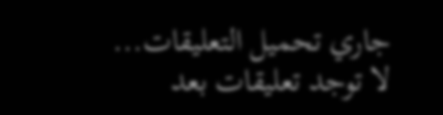جاري تحميل التعليقات...
لا توجد تعليقات بعد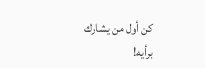كن أول من يشارك برأيه!